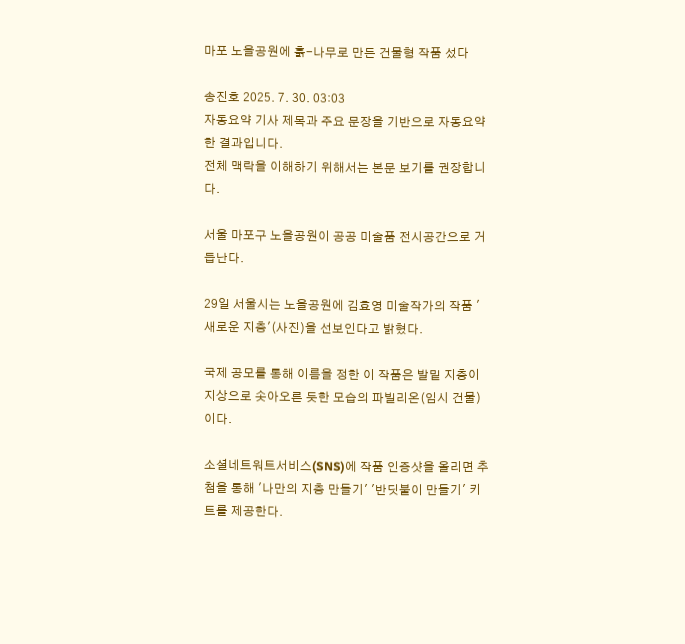마포 노을공원에 흙-나무로 만든 건물형 작품 섰다

송진호 2025. 7. 30. 03:03
자동요약 기사 제목과 주요 문장을 기반으로 자동요약한 결과입니다.
전체 맥락을 이해하기 위해서는 본문 보기를 권장합니다.

서울 마포구 노을공원이 공공 미술품 전시공간으로 거듭난다.

29일 서울시는 노을공원에 김효영 미술작가의 작품 '새로운 지층'(사진)을 선보인다고 밝혔다.

국제 공모를 통해 이름을 정한 이 작품은 발밑 지층이 지상으로 솟아오른 듯한 모습의 파빌리온(임시 건물)이다.

소셜네트워트서비스(SNS)에 작품 인증샷을 올리면 추첨을 통해 '나만의 지층 만들기' '반딧불이 만들기' 키트를 제공한다.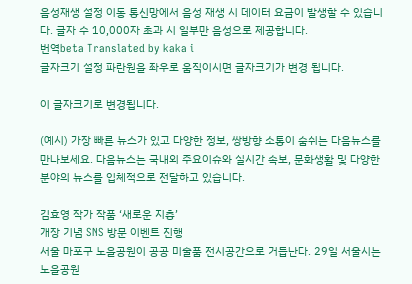음성재생 설정 이동 통신망에서 음성 재생 시 데이터 요금이 발생할 수 있습니다. 글자 수 10,000자 초과 시 일부만 음성으로 제공합니다.
번역beta Translated by kaka i
글자크기 설정 파란원을 좌우로 움직이시면 글자크기가 변경 됩니다.

이 글자크기로 변경됩니다.

(예시) 가장 빠른 뉴스가 있고 다양한 정보, 쌍방향 소통이 숨쉬는 다음뉴스를 만나보세요. 다음뉴스는 국내외 주요이슈와 실시간 속보, 문화생활 및 다양한 분야의 뉴스를 입체적으로 전달하고 있습니다.

김효영 작가 작품 ‘새로운 지층’
개장 기념 SNS 방문 이벤트 진행
서울 마포구 노을공원이 공공 미술품 전시공간으로 거듭난다. 29일 서울시는 노을공원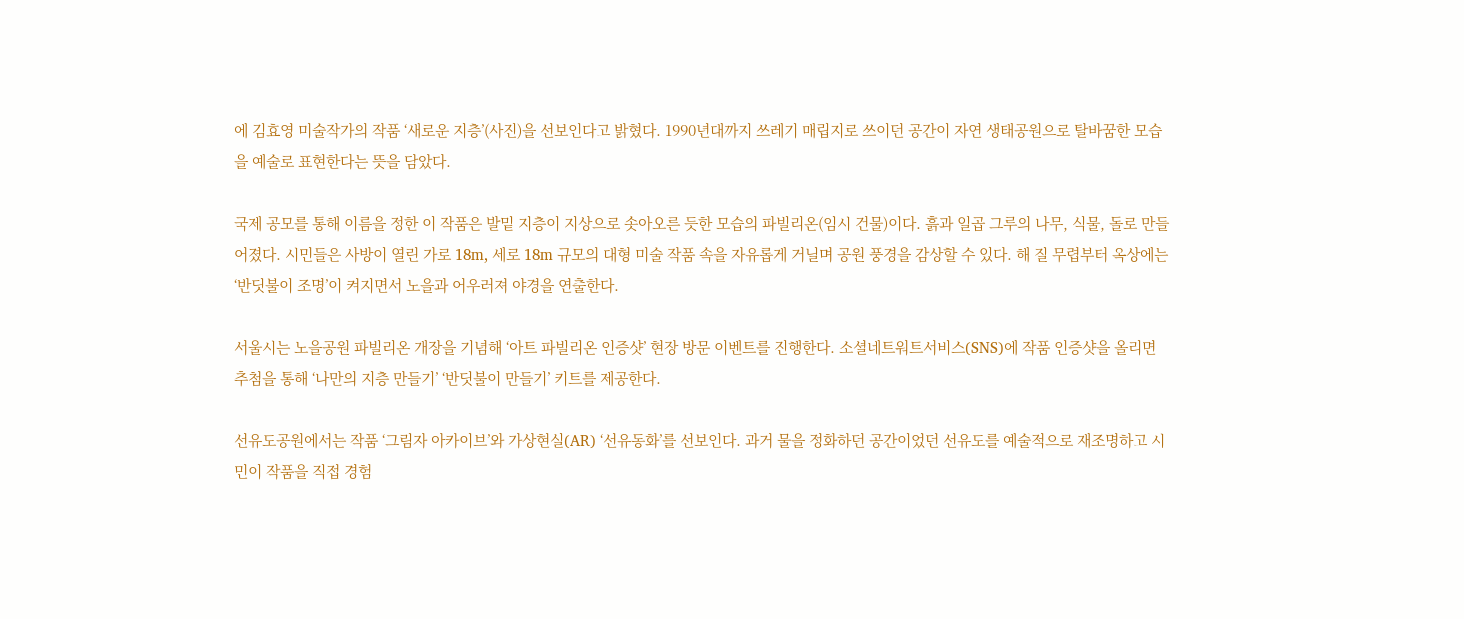에 김효영 미술작가의 작품 ‘새로운 지층’(사진)을 선보인다고 밝혔다. 1990년대까지 쓰레기 매립지로 쓰이던 공간이 자연 생태공원으로 탈바꿈한 모습을 예술로 표현한다는 뜻을 담았다.

국제 공모를 통해 이름을 정한 이 작품은 발밑 지층이 지상으로 솟아오른 듯한 모습의 파빌리온(임시 건물)이다. 흙과 일곱 그루의 나무, 식물, 돌로 만들어졌다. 시민들은 사방이 열린 가로 18m, 세로 18m 규모의 대형 미술 작품 속을 자유롭게 거닐며 공원 풍경을 감상할 수 있다. 해 질 무렵부터 옥상에는 ‘반딧불이 조명’이 켜지면서 노을과 어우러져 야경을 연출한다.

서울시는 노을공원 파빌리온 개장을 기념해 ‘아트 파빌리온 인증샷’ 현장 방문 이벤트를 진행한다. 소셜네트워트서비스(SNS)에 작품 인증샷을 올리면 추첨을 통해 ‘나만의 지층 만들기’ ‘반딧불이 만들기’ 키트를 제공한다.

선유도공원에서는 작품 ‘그림자 아카이브’와 가상현실(AR) ‘선유동화’를 선보인다. 과거 물을 정화하던 공간이었던 선유도를 예술적으로 재조명하고 시민이 작품을 직접 경험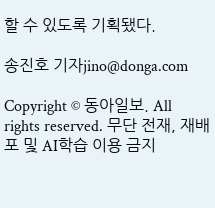할 수 있도록 기획됐다.

송진호 기자jino@donga.com

Copyright © 동아일보. All rights reserved. 무단 전재, 재배포 및 AI학습 이용 금지